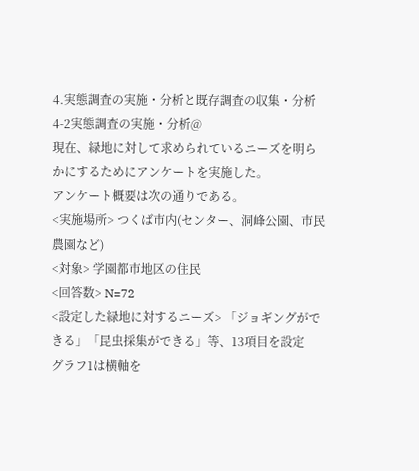4.実態調査の実施・分析と既存調査の収集・分析
4-2実態調査の実施・分析@
現在、緑地に対して求められているニーズを明らかにするためにアンケートを実施した。
アンケート概要は次の通りである。
<実施場所> つくば市内(センター、洞峰公園、市民農園など)
<対象> 学園都市地区の住民
<回答数> N=72
<設定した緑地に対するニーズ> 「ジョギングができる」「昆虫採集ができる」等、13項目を設定
グラフ1は横軸を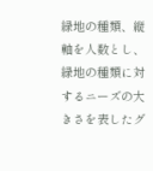緑地の種類、縦軸を人数とし、緑地の種類に対するニーズの大きさを表したグ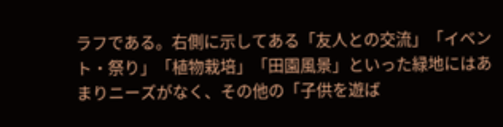ラフである。右側に示してある「友人との交流」「イベント・祭り」「植物栽培」「田園風景」といった緑地にはあまりニーズがなく、その他の「子供を遊ば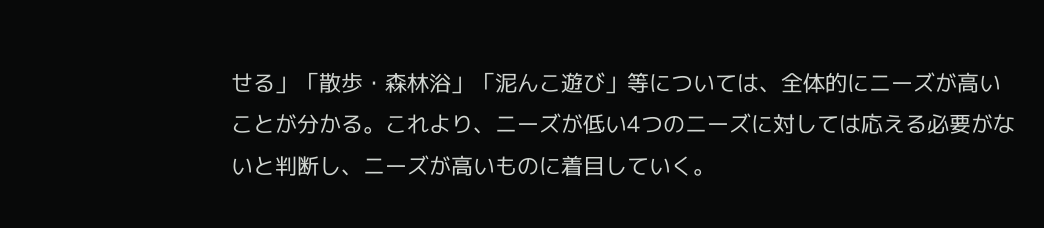せる」「散歩・森林浴」「泥んこ遊び」等については、全体的にニーズが高いことが分かる。これより、ニーズが低い4つのニーズに対しては応える必要がないと判断し、ニーズが高いものに着目していく。